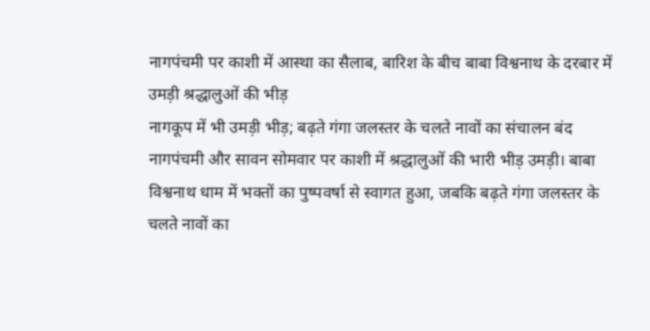नागपंचमी पर काशी में आस्था का सैलाब, बारिश के बीच बाबा विश्वनाथ के दरबार में उमड़ी श्रद्धालुओं की भीड़
नागकूप में भी उमड़ी भीड़; बढ़ते गंगा जलस्तर के चलते नावों का संचालन बंद
नागपंचमी और सावन सोमवार पर काशी में श्रद्धालुओं की भारी भीड़ उमड़ी। बाबा विश्वनाथ धाम में भक्तों का पुष्पवर्षा से स्वागत हुआ, जबकि बढ़ते गंगा जलस्तर के चलते नावों का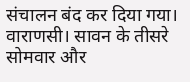संचालन बंद कर दिया गया।
वाराणसी। सावन के तीसरे सोमवार और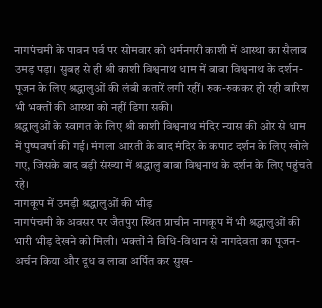नागपंचमी के पावन पर्व पर सोमवार को धर्मनगरी काशी में आस्था का सैलाब उमड़ पड़ा। सुबह से ही श्री काशी विश्वनाथ धाम में बाबा विश्वनाथ के दर्शन-पूजन के लिए श्रद्धालुओं की लंबी कतारें लगी रहीं। रुक-रुककर हो रही बारिश भी भक्तों की आस्था को नहीं डिगा सकी।
श्रद्धालुओं के स्वागत के लिए श्री काशी विश्वनाथ मंदिर न्यास की ओर से धाम में पुष्पवर्षा की गई। मंगला आरती के बाद मंदिर के कपाट दर्शन के लिए खोले गए, जिसके बाद बड़ी संख्या में श्रद्धालु बाबा विश्वनाथ के दर्शन के लिए पहुंचते रहे।
नागकूप में उमड़ी श्रद्धालुओं की भीड़
नागपंचमी के अवसर पर जैतपुरा स्थित प्राचीन नागकूप में भी श्रद्धालुओं की भारी भीड़ देखने को मिली। भक्तों ने विधि-विधान से नागदेवता का पूजन-अर्चन किया और दूध व लावा अर्पित कर सुख-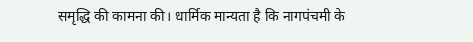समृद्धि की कामना की। धार्मिक मान्यता है कि नागपंचमी के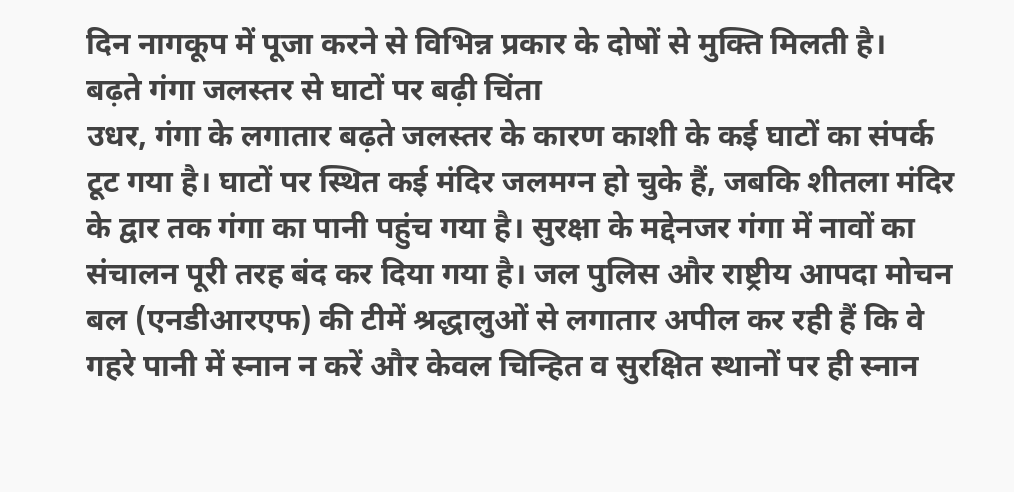दिन नागकूप में पूजा करने से विभिन्न प्रकार के दोषों से मुक्ति मिलती है।
बढ़ते गंगा जलस्तर से घाटों पर बढ़ी चिंता
उधर, गंगा के लगातार बढ़ते जलस्तर के कारण काशी के कई घाटों का संपर्क टूट गया है। घाटों पर स्थित कई मंदिर जलमग्न हो चुके हैं, जबकि शीतला मंदिर के द्वार तक गंगा का पानी पहुंच गया है। सुरक्षा के मद्देनजर गंगा में नावों का संचालन पूरी तरह बंद कर दिया गया है। जल पुलिस और राष्ट्रीय आपदा मोचन बल (एनडीआरएफ) की टीमें श्रद्धालुओं से लगातार अपील कर रही हैं कि वे गहरे पानी में स्नान न करें और केवल चिन्हित व सुरक्षित स्थानों पर ही स्नान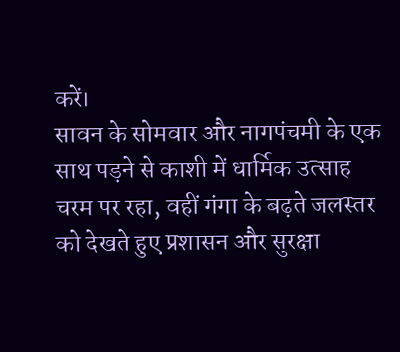करें।
सावन के सोमवार और नागपंचमी के एक साथ पड़ने से काशी में धार्मिक उत्साह चरम पर रहा, वहीं गंगा के बढ़ते जलस्तर को देखते हुए प्रशासन और सुरक्षा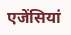एजेंसियां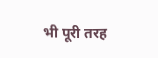भी पूरी तरह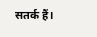सतर्क हैं।